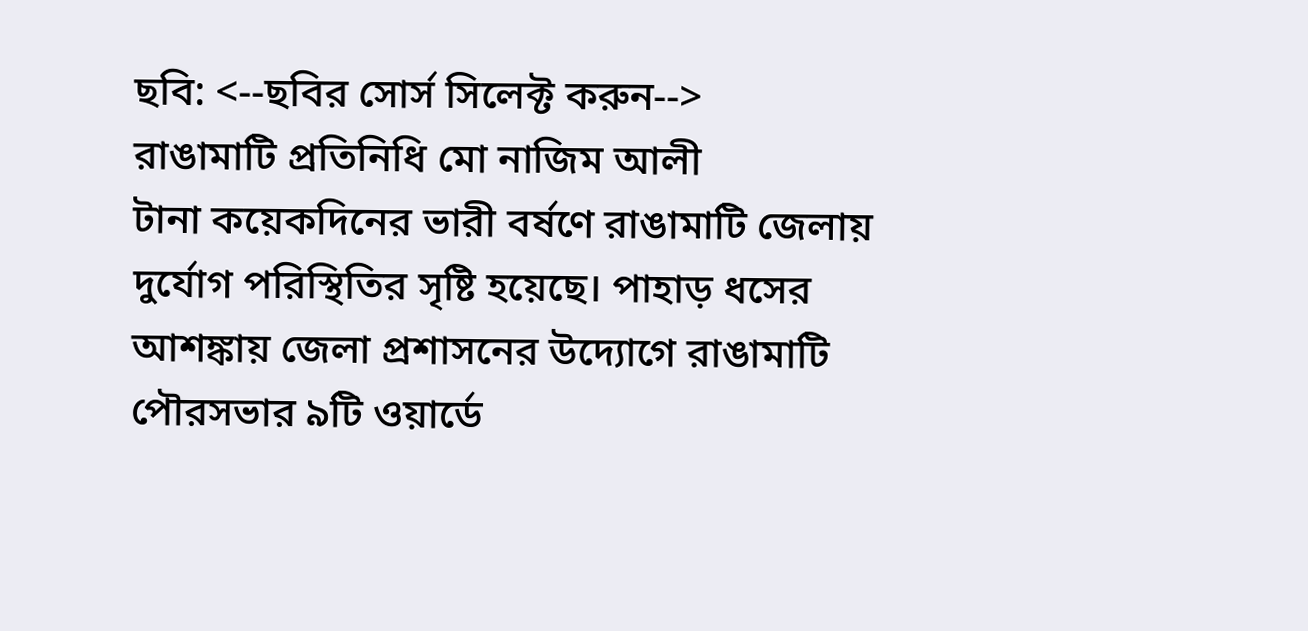ছবি: <--ছবির সোর্স সিলেক্ট করুন-->
রাঙামাটি প্রতিনিধি মো নাজিম আলী
টানা কয়েকদিনের ভারী বর্ষণে রাঙামাটি জেলায় দুর্যোগ পরিস্থিতির সৃষ্টি হয়েছে। পাহাড় ধসের আশঙ্কায় জেলা প্রশাসনের উদ্যোগে রাঙামাটি পৌরসভার ৯টি ওয়ার্ডে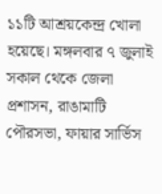১১টি আশ্রয়কেন্দ্র খোলা হয়েছে। মঙ্গলবার ৭ জুলাই সকাল থেকে জেলা প্রশাসন, রাঙামাটি পৌরসভা, ফায়ার সার্ভিস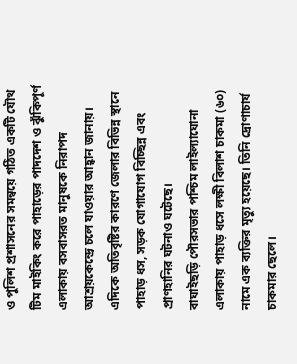ও পুলিশ প্রশাসনের সমন্বয়ে গঠিত একটি যৌথ টিম মাইকিং করে পাহাড়ের পাদদেশ ও ঝুঁকিপূর্ণ এলাকায় বসবাসরত মানুষকে নিরাপদ আশ্রয়কেন্দ্রে চলে যাওয়ার আহ্বান জানায়।
এদিকে অতিবৃষ্টির কারণে জেলার বিভিন্ন স্থানে পাহাড় ধস, সড়ক যোগাযোগ বিচ্ছিন্ন এবং প্রাণহানির ঘটনাও ঘটেছে।
বাঘাইছড়ি পৌরসভার পশ্চিম লাইল্যাঘোনা এলাকায় পাহাড় ধসে লক্ষী বিলাশ চাকমা (৬০) নামে এক ব্যক্তির মৃত্যু হয়েছে। তিনি দ্রোণাচার্য চাকমার ছেলে।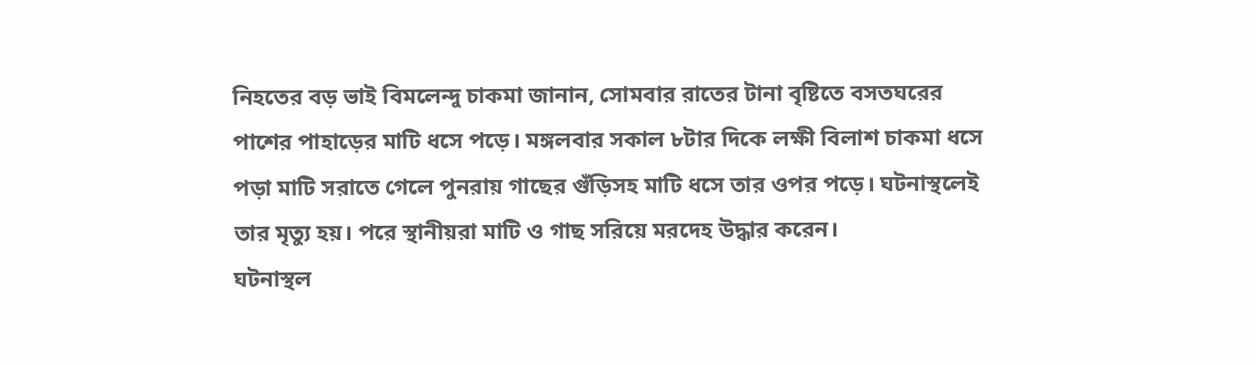নিহতের বড় ভাই বিমলেন্দু চাকমা জানান, সোমবার রাতের টানা বৃষ্টিতে বসতঘরের পাশের পাহাড়ের মাটি ধসে পড়ে। মঙ্গলবার সকাল ৮টার দিকে লক্ষী বিলাশ চাকমা ধসে পড়া মাটি সরাতে গেলে পুনরায় গাছের গুঁড়িসহ মাটি ধসে তার ওপর পড়ে। ঘটনাস্থলেই তার মৃত্যু হয়। পরে স্থানীয়রা মাটি ও গাছ সরিয়ে মরদেহ উদ্ধার করেন।
ঘটনাস্থল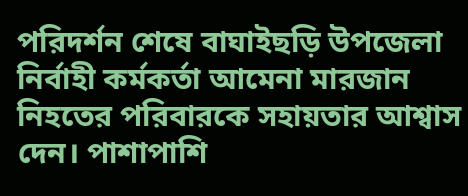পরিদর্শন শেষে বাঘাইছড়ি উপজেলা নির্বাহী কর্মকর্তা আমেনা মারজান নিহতের পরিবারকে সহায়তার আশ্বাস দেন। পাশাপাশি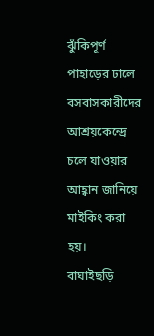ঝুঁকিপূর্ণ পাহাড়ের ঢালে বসবাসকারীদের আশ্রয়কেন্দ্রে চলে যাওয়ার আহ্বান জানিয়ে মাইকিং করা হয়।
বাঘাইছড়ি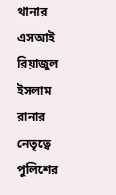থানার এসআই রিয়াজুল ইসলাম রানার নেতৃত্বে পুলিশের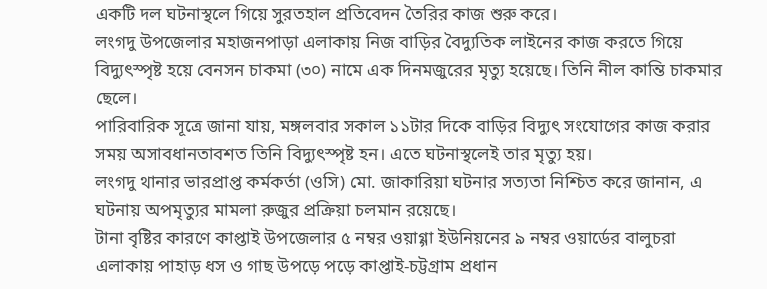একটি দল ঘটনাস্থলে গিয়ে সুরতহাল প্রতিবেদন তৈরির কাজ শুরু করে।
লংগদু উপজেলার মহাজনপাড়া এলাকায় নিজ বাড়ির বৈদ্যুতিক লাইনের কাজ করতে গিয়ে বিদ্যুৎস্পৃষ্ট হয়ে বেনসন চাকমা (৩০) নামে এক দিনমজুরের মৃত্যু হয়েছে। তিনি নীল কান্তি চাকমার ছেলে।
পারিবারিক সূত্রে জানা যায়, মঙ্গলবার সকাল ১১টার দিকে বাড়ির বিদ্যুৎ সংযোগের কাজ করার সময় অসাবধানতাবশত তিনি বিদ্যুৎস্পৃষ্ট হন। এতে ঘটনাস্থলেই তার মৃত্যু হয়।
লংগদু থানার ভারপ্রাপ্ত কর্মকর্তা (ওসি) মো. জাকারিয়া ঘটনার সত্যতা নিশ্চিত করে জানান, এ ঘটনায় অপমৃত্যুর মামলা রুজুর প্রক্রিয়া চলমান রয়েছে।
টানা বৃষ্টির কারণে কাপ্তাই উপজেলার ৫ নম্বর ওয়াগ্গা ইউনিয়নের ৯ নম্বর ওয়ার্ডের বালুচরা এলাকায় পাহাড় ধস ও গাছ উপড়ে পড়ে কাপ্তাই-চট্টগ্রাম প্রধান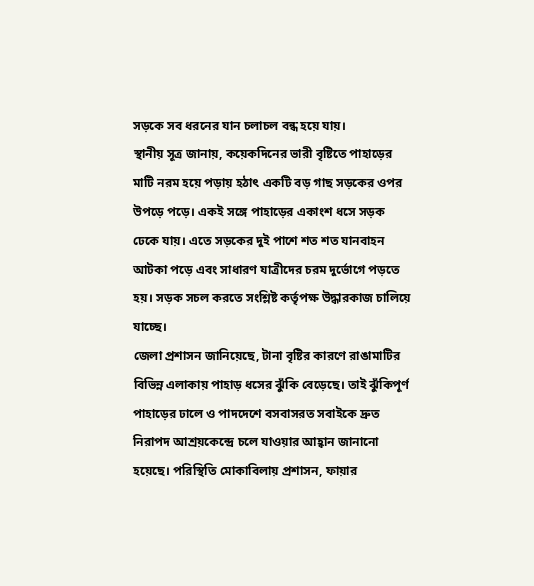সড়কে সব ধরনের যান চলাচল বন্ধ হয়ে যায়।
স্থানীয় সূত্র জানায়, কয়েকদিনের ভারী বৃষ্টিতে পাহাড়ের মাটি নরম হয়ে পড়ায় হঠাৎ একটি বড় গাছ সড়কের ওপর উপড়ে পড়ে। একই সঙ্গে পাহাড়ের একাংশ ধসে সড়ক ঢেকে যায়। এতে সড়কের দুই পাশে শত শত যানবাহন আটকা পড়ে এবং সাধারণ যাত্রীদের চরম দুর্ভোগে পড়তে হয়। সড়ক সচল করতে সংশ্লিষ্ট কর্তৃপক্ষ উদ্ধারকাজ চালিয়ে যাচ্ছে।
জেলা প্রশাসন জানিয়েছে, টানা বৃষ্টির কারণে রাঙামাটির বিভিন্ন এলাকায় পাহাড় ধসের ঝুঁকি বেড়েছে। তাই ঝুঁকিপূর্ণ পাহাড়ের ঢালে ও পাদদেশে বসবাসরত সবাইকে দ্রুত নিরাপদ আশ্রয়কেন্দ্রে চলে যাওয়ার আহ্বান জানানো হয়েছে। পরিস্থিতি মোকাবিলায় প্রশাসন, ফায়ার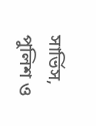সার্ভিস, পুলিশ ও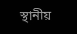স্থানীয়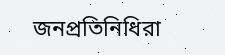জনপ্রতিনিধিরা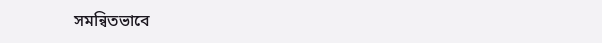সমন্বিতভাবে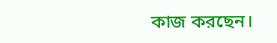কাজ করছেন।